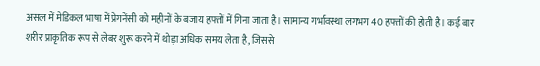असल में मेडिकल भाषा में प्रेगनेंसी को महीनों के बजाय हफ्तों में गिना जाता है। सामान्य गर्भावस्था लगभग 40 हफ्तों की होती है। कई बार शरीर प्राकृतिक रूप से लेबर शुरू करने में थोड़ा अधिक समय लेता है, जिससे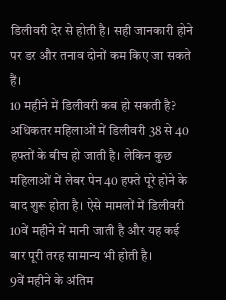डिलीवरी देर से होती है। सही जानकारी होने पर डर और तनाव दोनों कम किए जा सकते हैं।
10 महीने में डिलीवरी कब हो सकती है?
अधिकतर महिलाओं में डिलीवरी 38 से 40 हफ्तों के बीच हो जाती है। लेकिन कुछ महिलाओं में लेबर पेन 40 हफ्ते पूरे होने के बाद शुरू होता है। ऐसे मामलों में डिलीवरी 10वें महीने में मानी जाती है और यह कई बार पूरी तरह सामान्य भी होती है।
9वें महीने के अंतिम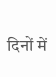दिनों में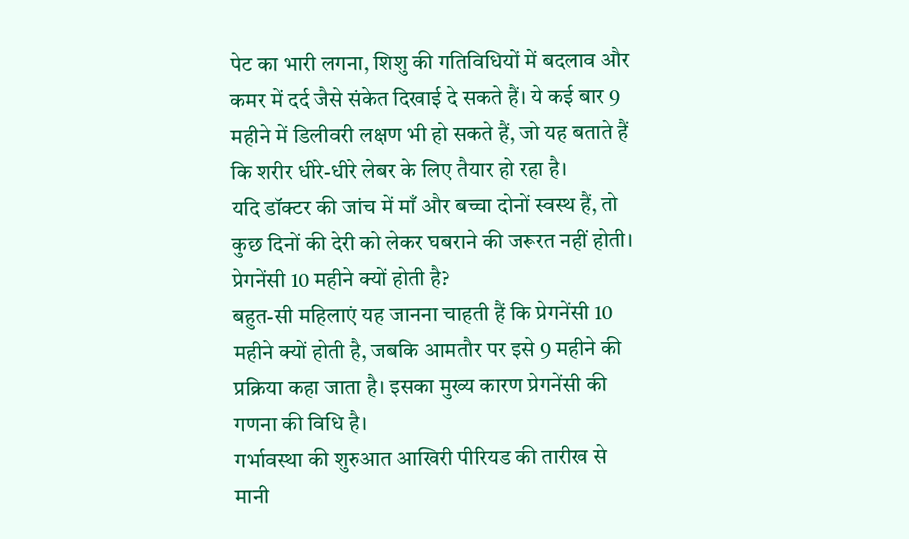पेट का भारी लगना, शिशु की गतिविधियों में बदलाव और कमर में दर्द जैसे संकेत दिखाई दे सकते हैं। ये कई बार 9 महीने में डिलीवरी लक्षण भी हो सकते हैं, जो यह बताते हैं कि शरीर धीरे-धीरे लेबर के लिए तैयार हो रहा है।
यदि डॉक्टर की जांच में माँ और बच्चा दोनों स्वस्थ हैं, तो कुछ दिनों की देरी को लेकर घबराने की जरूरत नहीं होती।
प्रेगनेंसी 10 महीने क्यों होती है?
बहुत-सी महिलाएं यह जानना चाहती हैं कि प्रेगनेंसी 10 महीने क्यों होती है, जबकि आमतौर पर इसे 9 महीने की प्रक्रिया कहा जाता है। इसका मुख्य कारण प्रेगनेंसी की गणना की विधि है।
गर्भावस्था की शुरुआत आखिरी पीरियड की तारीख से मानी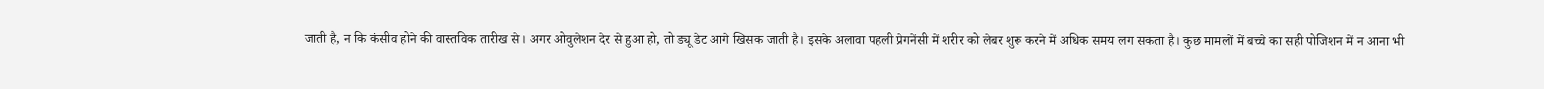जाती है, न कि कंसीव होने की वास्तविक तारीख से। अगर ओवुलेशन देर से हुआ हो, तो ड्यू डेट आगे खिसक जाती है। इसके अलावा पहली प्रेगनेंसी में शरीर को लेबर शुरू करने में अधिक समय लग सकता है। कुछ मामलों में बच्चे का सही पोजिशन में न आना भी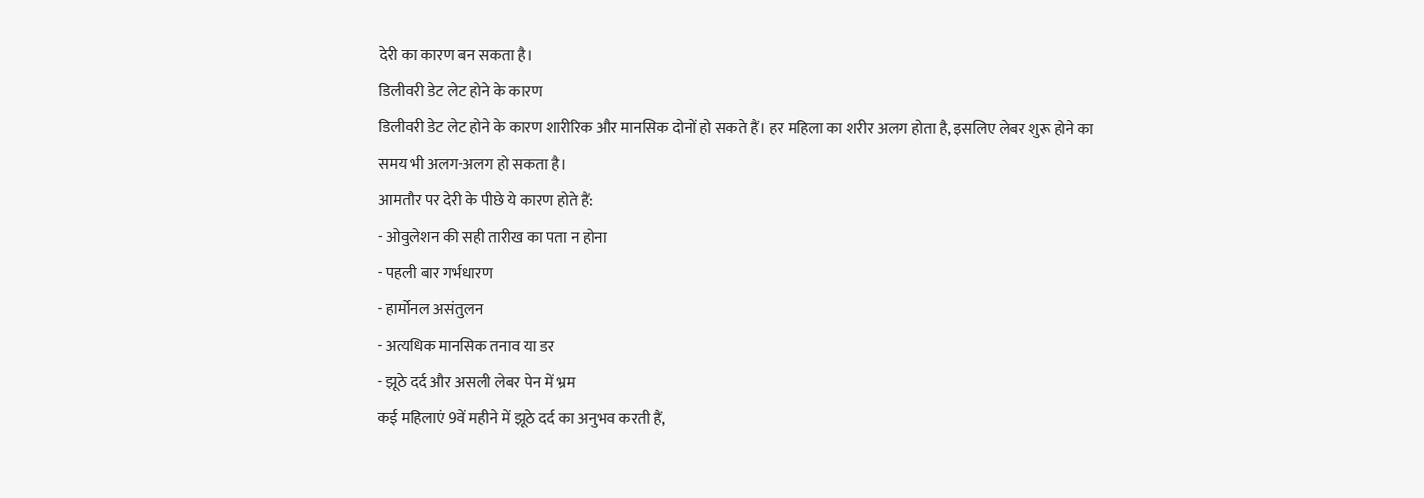देरी का कारण बन सकता है।
डिलीवरी डेट लेट होने के कारण
डिलीवरी डेट लेट होने के कारण शारीरिक और मानसिक दोनों हो सकते हैं। हर महिला का शरीर अलग होता है, इसलिए लेबर शुरू होने का समय भी अलग-अलग हो सकता है।
आमतौर पर देरी के पीछे ये कारण होते हैं:
- ओवुलेशन की सही तारीख का पता न होना
- पहली बार गर्भधारण
- हार्मोनल असंतुलन
- अत्यधिक मानसिक तनाव या डर
- झूठे दर्द और असली लेबर पेन में भ्रम
कई महिलाएं 9वें महीने में झूठे दर्द का अनुभव करती हैं,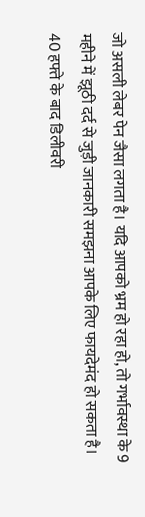जो असली लेबर पेन जैसा लगता है। यदि आपको भ्रम हो रहा हो, तो गर्भावस्था के 9 महीने में झूठी दर्द से जुड़ी जानकारी समझना आपके लिए फायदेमंद हो सकता है।
40 हफ्ते के बाद डिलीवरी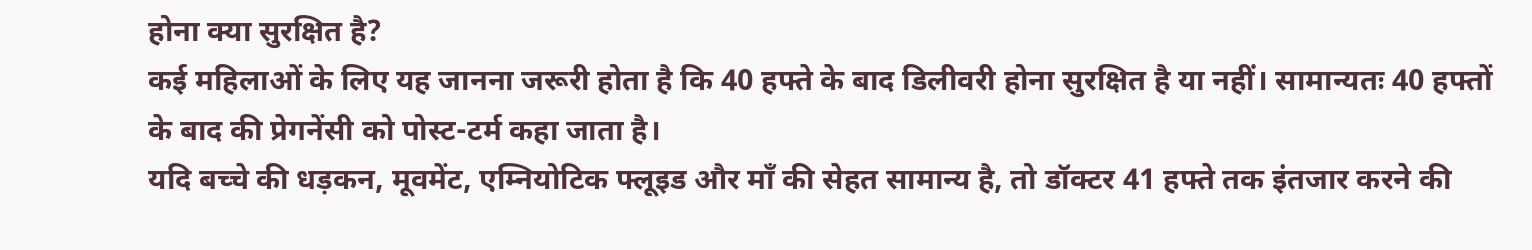होना क्या सुरक्षित है?
कई महिलाओं के लिए यह जानना जरूरी होता है कि 40 हफ्ते के बाद डिलीवरी होना सुरक्षित है या नहीं। सामान्यतः 40 हफ्तों के बाद की प्रेगनेंसी को पोस्ट-टर्म कहा जाता है।
यदि बच्चे की धड़कन, मूवमेंट, एम्नियोटिक फ्लूइड और माँ की सेहत सामान्य है, तो डॉक्टर 41 हफ्ते तक इंतजार करने की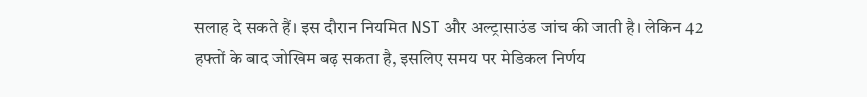सलाह दे सकते हैं। इस दौरान नियमित NST और अल्ट्रासाउंड जांच की जाती है। लेकिन 42 हफ्तों के बाद जोखिम बढ़ सकता है, इसलिए समय पर मेडिकल निर्णय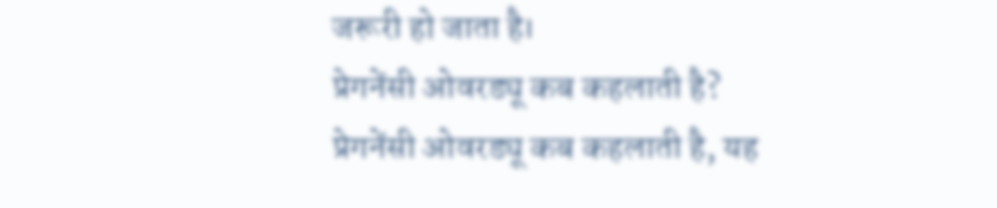जरूरी हो जाता है।
प्रेगनेंसी ओवरड्यू कब कहलाती है?
प्रेगनेंसी ओवरड्यू कब कहलाती है, यह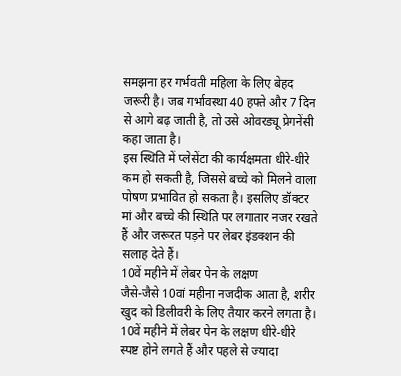समझना हर गर्भवती महिला के लिए बेहद जरूरी है। जब गर्भावस्था 40 हफ्ते और 7 दिन से आगे बढ़ जाती है, तो उसे ओवरड्यू प्रेगनेंसी कहा जाता है।
इस स्थिति में प्लेसेंटा की कार्यक्षमता धीरे-धीरे कम हो सकती है, जिससे बच्चे को मिलने वाला पोषण प्रभावित हो सकता है। इसलिए डॉक्टर मां और बच्चे की स्थिति पर लगातार नजर रखते हैं और जरूरत पड़ने पर लेबर इंडक्शन की सलाह देते हैं।
10वें महीने में लेबर पेन के लक्षण
जैसे-जैसे 10वां महीना नजदीक आता है, शरीर खुद को डिलीवरी के लिए तैयार करने लगता है। 10वें महीने में लेबर पेन के लक्षण धीरे-धीरे स्पष्ट होने लगते हैं और पहले से ज्यादा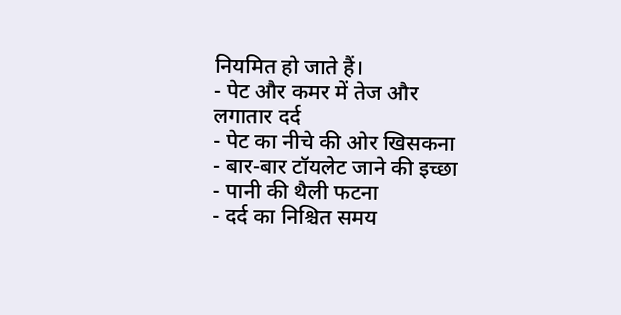नियमित हो जाते हैं।
- पेट और कमर में तेज और लगातार दर्द
- पेट का नीचे की ओर खिसकना
- बार-बार टॉयलेट जाने की इच्छा
- पानी की थैली फटना
- दर्द का निश्चित समय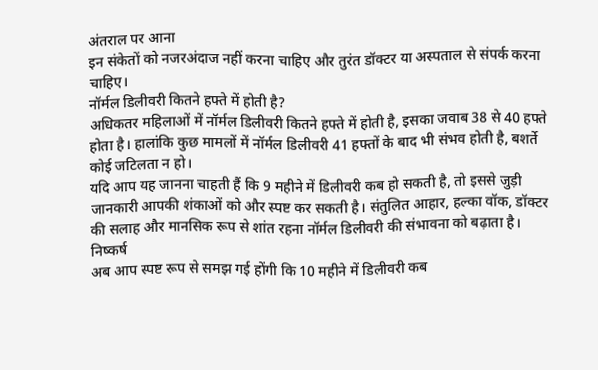अंतराल पर आना
इन संकेतों को नजरअंदाज नहीं करना चाहिए और तुरंत डॉक्टर या अस्पताल से संपर्क करना चाहिए।
नॉर्मल डिलीवरी कितने हफ्ते में होती है?
अधिकतर महिलाओं में नॉर्मल डिलीवरी कितने हफ्ते में होती है, इसका जवाब 38 से 40 हफ्ते होता है। हालांकि कुछ मामलों में नॉर्मल डिलीवरी 41 हफ्तों के बाद भी संभव होती है, बशर्ते कोई जटिलता न हो।
यदि आप यह जानना चाहती हैं कि 9 महीने में डिलीवरी कब हो सकती है, तो इससे जुड़ी जानकारी आपकी शंकाओं को और स्पष्ट कर सकती है। संतुलित आहार, हल्का वॉक, डॉक्टर की सलाह और मानसिक रूप से शांत रहना नॉर्मल डिलीवरी की संभावना को बढ़ाता है।
निष्कर्ष
अब आप स्पष्ट रूप से समझ गई होंगी कि 10 महीने में डिलीवरी कब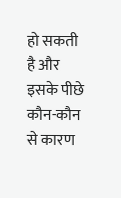हो सकती है और इसके पीछे कौन-कौन से कारण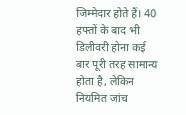जिम्मेदार होते हैं। 40 हफ्तों के बाद भी डिलीवरी होना कई बार पूरी तरह सामान्य होता है, लेकिन नियमित जांच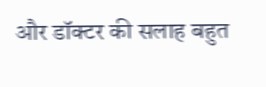और डॉक्टर की सलाह बहुत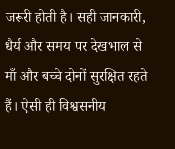जरूरी होती है। सही जानकारी, धैर्य और समय पर देखभाल से माँ और बच्चे दोनों सुरक्षित रहते हैं। ऐसी ही विश्वसनीय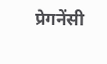प्रेगनेंसी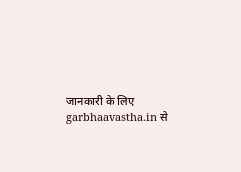जानकारी के लिए garbhaavastha.in से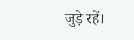जुड़े रहें।